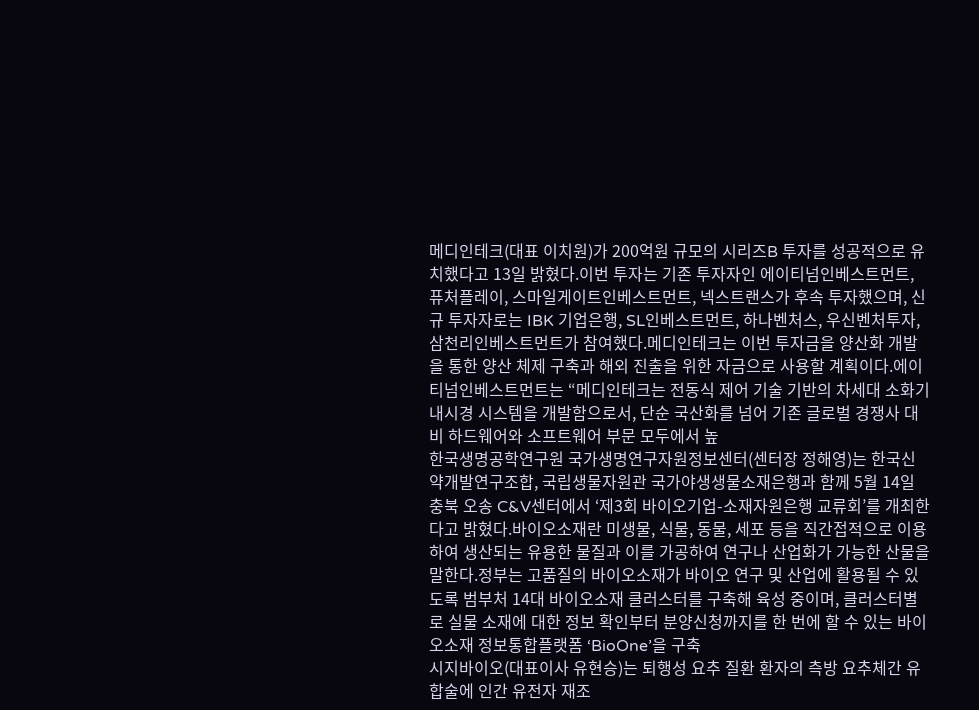메디인테크(대표 이치원)가 200억원 규모의 시리즈B 투자를 성공적으로 유치했다고 13일 밝혔다.이번 투자는 기존 투자자인 에이티넘인베스트먼트, 퓨처플레이, 스마일게이트인베스트먼트, 넥스트랜스가 후속 투자했으며, 신규 투자자로는 IBK 기업은행, SL인베스트먼트, 하나벤처스, 우신벤처투자, 삼천리인베스트먼트가 참여했다.메디인테크는 이번 투자금을 양산화 개발을 통한 양산 체제 구축과 해외 진출을 위한 자금으로 사용할 계획이다.에이티넘인베스트먼트는 “메디인테크는 전동식 제어 기술 기반의 차세대 소화기 내시경 시스템을 개발함으로서, 단순 국산화를 넘어 기존 글로벌 경쟁사 대비 하드웨어와 소프트웨어 부문 모두에서 높
한국생명공학연구원 국가생명연구자원정보센터(센터장 정해영)는 한국신약개발연구조합, 국립생물자원관 국가야생생물소재은행과 함께 5월 14일 충북 오송 C&V센터에서 ‘제3회 바이오기업-소재자원은행 교류회’를 개최한다고 밝혔다.바이오소재란 미생물, 식물, 동물, 세포 등을 직간접적으로 이용하여 생산되는 유용한 물질과 이를 가공하여 연구나 산업화가 가능한 산물을 말한다.정부는 고품질의 바이오소재가 바이오 연구 및 산업에 활용될 수 있도록 범부처 14대 바이오소재 클러스터를 구축해 육성 중이며, 클러스터별로 실물 소재에 대한 정보 확인부터 분양신청까지를 한 번에 할 수 있는 바이오소재 정보통합플랫폼 ‘BioOne’을 구축
시지바이오(대표이사 유현승)는 퇴행성 요추 질환 환자의 측방 요추체간 유합술에 인간 유전자 재조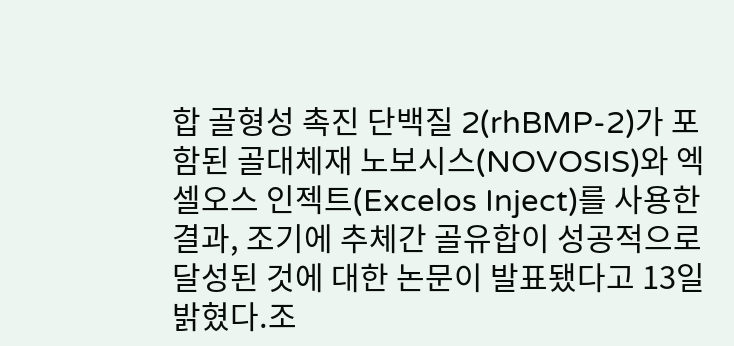합 골형성 촉진 단백질 2(rhBMP-2)가 포함된 골대체재 노보시스(NOVOSIS)와 엑셀오스 인젝트(Excelos Inject)를 사용한 결과, 조기에 추체간 골유합이 성공적으로 달성된 것에 대한 논문이 발표됐다고 13일 밝혔다.조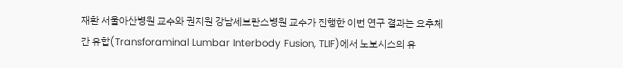재환 서울아산병원 교수와 권지원 강남세브란스병원 교수가 진행한 이번 연구 결과는 요추체간 유합(Transforaminal Lumbar Interbody Fusion, TLIF)에서 노보시스의 유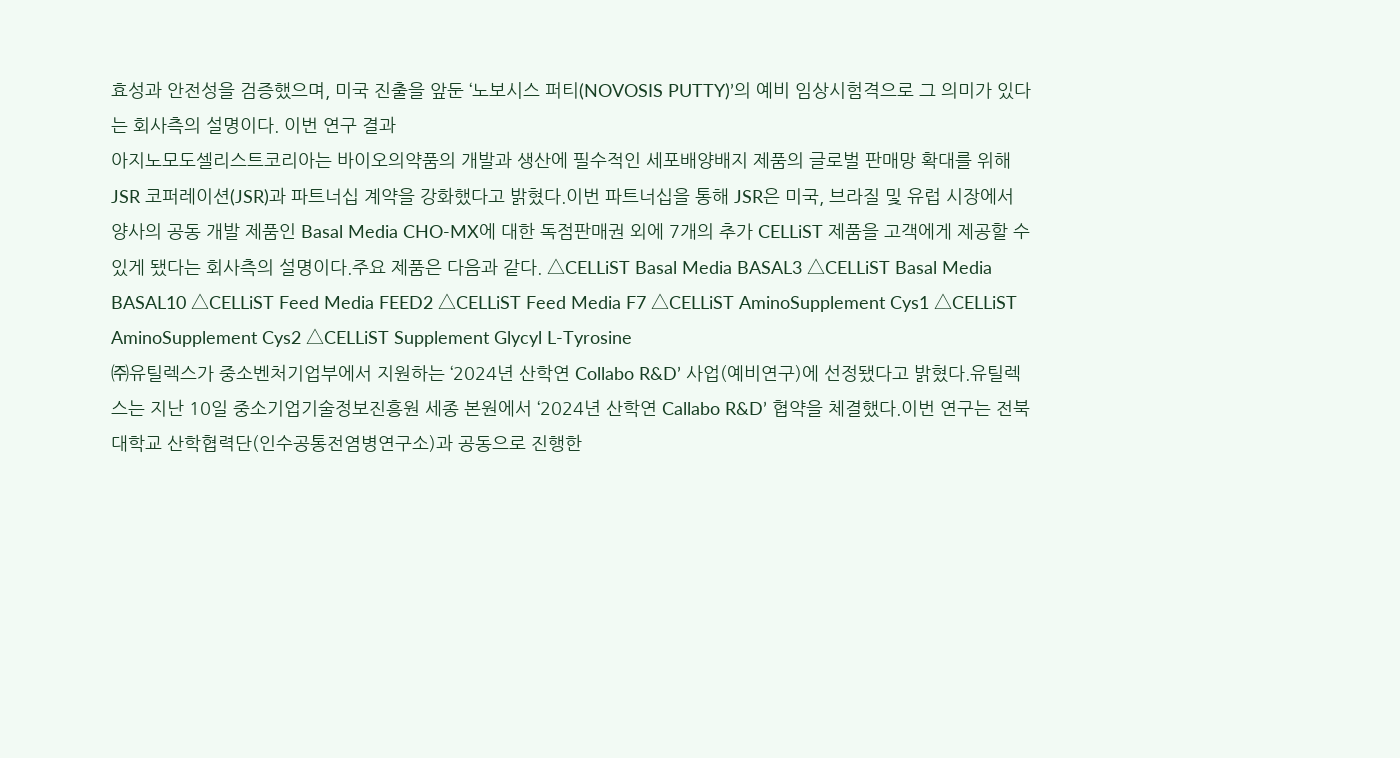효성과 안전성을 검증했으며, 미국 진출을 앞둔 ‘노보시스 퍼티(NOVOSIS PUTTY)’의 예비 임상시험격으로 그 의미가 있다는 회사측의 설명이다. 이번 연구 결과
아지노모도셀리스트코리아는 바이오의약품의 개발과 생산에 필수적인 세포배양배지 제품의 글로벌 판매망 확대를 위해 JSR 코퍼레이션(JSR)과 파트너십 계약을 강화했다고 밝혔다.이번 파트너십을 통해 JSR은 미국, 브라질 및 유럽 시장에서 양사의 공동 개발 제품인 Basal Media CHO-MX에 대한 독점판매권 외에 7개의 추가 CELLiST 제품을 고객에게 제공할 수 있게 됐다는 회사측의 설명이다.주요 제품은 다음과 같다. △CELLiST Basal Media BASAL3 △CELLiST Basal Media BASAL10 △CELLiST Feed Media FEED2 △CELLiST Feed Media F7 △CELLiST AminoSupplement Cys1 △CELLiST AminoSupplement Cys2 △CELLiST Supplement Glycyl L-Tyrosine
㈜유틸렉스가 중소벤처기업부에서 지원하는 ‘2024년 산학연 Collabo R&D’ 사업(예비연구)에 선정됐다고 밝혔다.유틸렉스는 지난 10일 중소기업기술정보진흥원 세종 본원에서 ‘2024년 산학연 Callabo R&D’ 협약을 체결했다.이번 연구는 전북대학교 산학협력단(인수공통전염병연구소)과 공동으로 진행한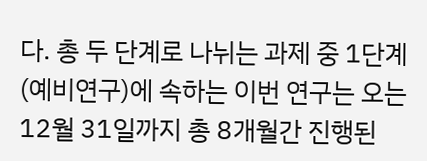다. 총 두 단계로 나뉘는 과제 중 1단계(예비연구)에 속하는 이번 연구는 오는 12월 31일까지 총 8개월간 진행된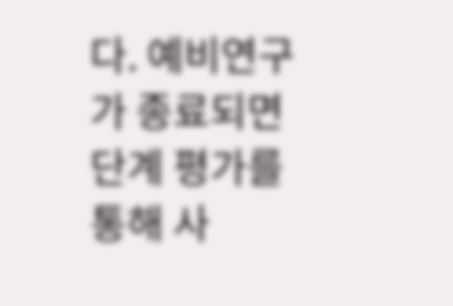다. 예비연구가 종료되면 단계 평가를 통해 사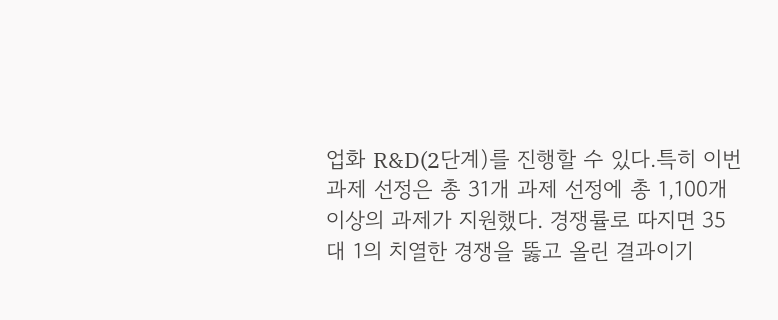업화 R&D(2단계)를 진행할 수 있다.특히 이번 과제 선정은 총 31개 과제 선정에 총 1,100개 이상의 과제가 지원했다. 경쟁률로 따지면 35대 1의 치열한 경쟁을 뚫고 올린 결과이기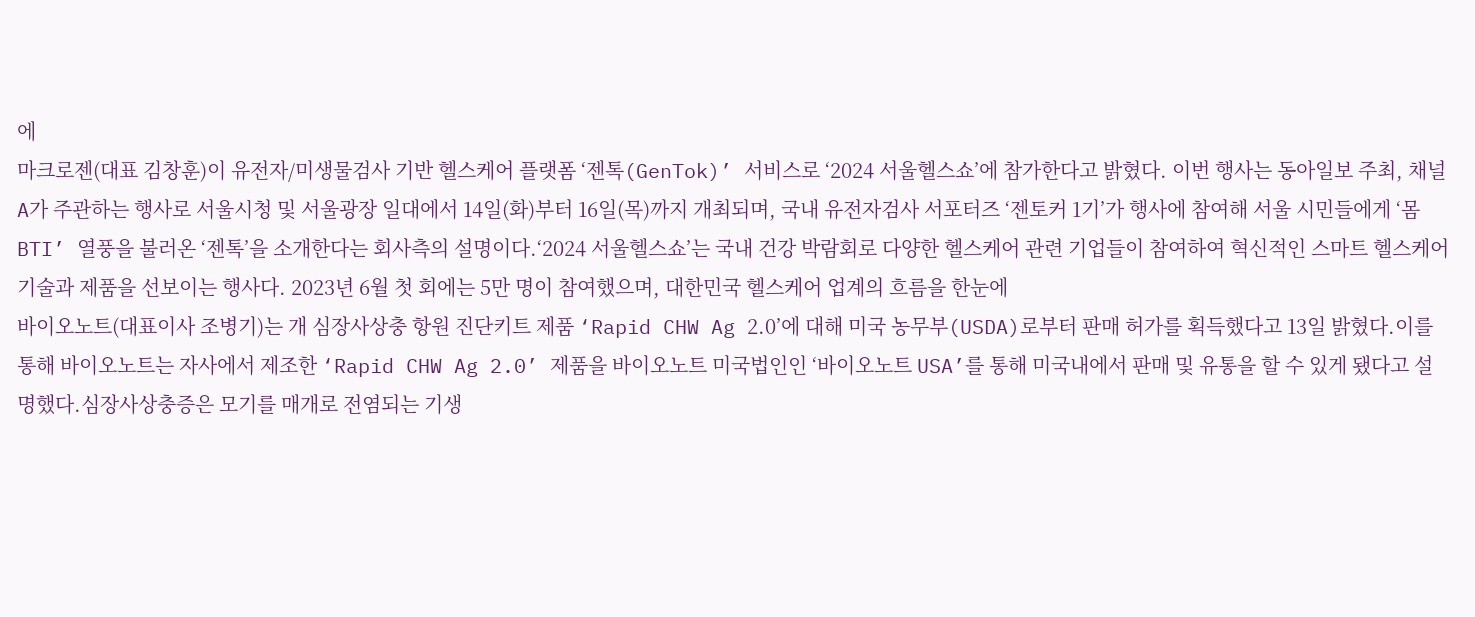에
마크로젠(대표 김창훈)이 유전자/미생물검사 기반 헬스케어 플랫폼 ‘젠톡(GenTok)’ 서비스로 ‘2024 서울헬스쇼’에 참가한다고 밝혔다. 이번 행사는 동아일보 주최, 채널 A가 주관하는 행사로 서울시청 및 서울광장 일대에서 14일(화)부터 16일(목)까지 개최되며, 국내 유전자검사 서포터즈 ‘젠토커 1기’가 행사에 참여해 서울 시민들에게 ‘몸BTI’ 열풍을 불러온 ‘젠톡’을 소개한다는 회사측의 설명이다.‘2024 서울헬스쇼’는 국내 건강 박람회로 다양한 헬스케어 관련 기업들이 참여하여 혁신적인 스마트 헬스케어 기술과 제품을 선보이는 행사다. 2023년 6월 첫 회에는 5만 명이 참여했으며, 대한민국 헬스케어 업계의 흐름을 한눈에
바이오노트(대표이사 조병기)는 개 심장사상충 항원 진단키트 제품 ‘Rapid CHW Ag 2.0’에 대해 미국 농무부(USDA)로부터 판매 허가를 획득했다고 13일 밝혔다.이를 통해 바이오노트는 자사에서 제조한 ‘Rapid CHW Ag 2.0’ 제품을 바이오노트 미국법인인 ‘바이오노트 USA’를 통해 미국내에서 판매 및 유통을 할 수 있게 됐다고 설명했다.심장사상충증은 모기를 매개로 전염되는 기생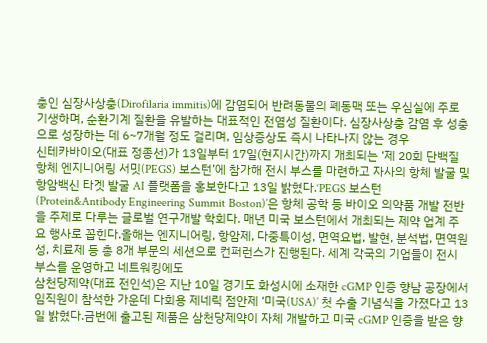충인 심장사상충(Dirofilaria immitis)에 감염되어 반려동물의 폐동맥 또는 우심실에 주로 기생하며, 순환기계 질환을 유발하는 대표적인 전염성 질환이다. 심장사상충 감염 후 성충으로 성장하는 데 6~7개월 정도 걸리며, 임상증상도 즉시 나타나지 않는 경우
신테카바이오(대표 정종선)가 13일부터 17일(현지시간)까지 개최되는 ‘제 20회 단백질 항체 엔지니어링 서밋(PEGS) 보스턴’에 참가해 전시 부스를 마련하고 자사의 항체 발굴 및 항암백신 타겟 발굴 AI 플랫폼을 홍보한다고 13일 밝혔다.‘PEGS 보스턴(Protein&Antibody Engineering Summit Boston)’은 항체 공학 등 바이오 의약품 개발 전반을 주제로 다루는 글로벌 연구개발 학회다. 매년 미국 보스턴에서 개최되는 제약 업계 주요 행사로 꼽힌다.올해는 엔지니어링, 항암제, 다중특이성, 면역요법, 발현, 분석법, 면역원성, 치료제 등 총 8개 부문의 세션으로 컨퍼런스가 진행된다. 세계 각국의 기업들이 전시 부스를 운영하고 네트워킹에도
삼천당제약(대표 전인석)은 지난 10일 경기도 화성시에 소재한 cGMP 인증 향남 공장에서 임직원이 참석한 가운데 다회용 제네릭 점안제 ‘미국(USA)’ 첫 수출 기념식을 가졌다고 13일 밝혔다.금번에 출고된 제품은 삼천당제약이 자체 개발하고 미국 cGMP 인증을 받은 향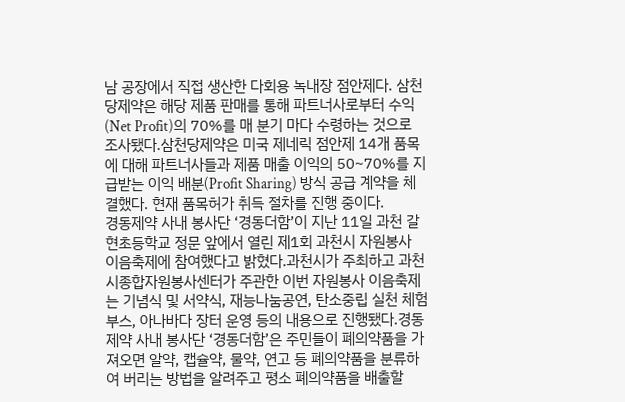남 공장에서 직접 생산한 다회용 녹내장 점안제다. 삼천당제약은 해당 제품 판매를 통해 파트너사로부터 수익(Net Profit)의 70%를 매 분기 마다 수령하는 것으로 조사됐다.삼천당제약은 미국 제네릭 점안제 14개 품목에 대해 파트너사들과 제품 매출 이익의 50~70%를 지급받는 이익 배분(Profit Sharing) 방식 공급 계약을 체결했다. 현재 품목허가 취득 절차를 진행 중이다.
경동제약 사내 봉사단 ‘경동더함’이 지난 11일 과천 갈현초등학교 정문 앞에서 열린 제1회 과천시 자원봉사 이음축제에 참여했다고 밝혔다.과천시가 주최하고 과천시종합자원봉사센터가 주관한 이번 자원봉사 이음축제는 기념식 및 서약식, 재능나눔공연, 탄소중립 실천 체험부스, 아나바다 장터 운영 등의 내용으로 진행됐다.경동제약 사내 봉사단 ‘경동더함’은 주민들이 폐의약품을 가져오면 알약, 캡슐약, 물약, 연고 등 폐의약품을 분류하여 버리는 방법을 알려주고 평소 폐의약품을 배출할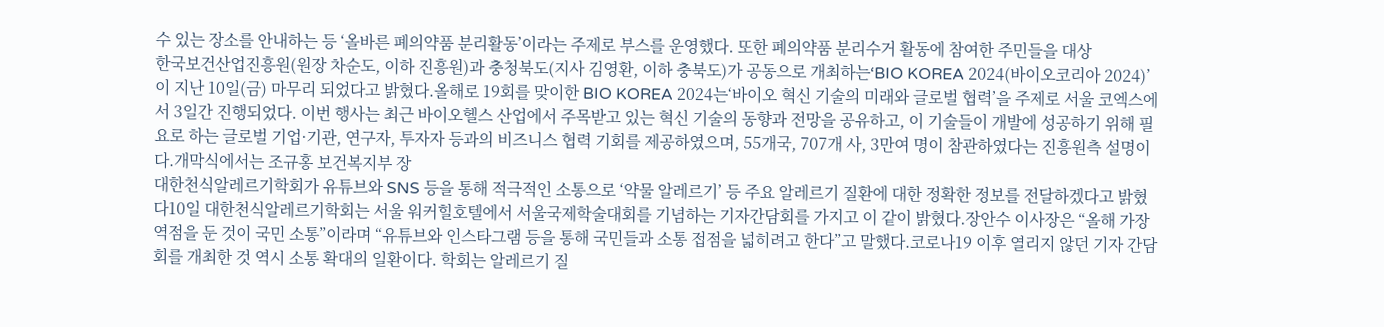수 있는 장소를 안내하는 등 ‘올바른 폐의약품 분리활동’이라는 주제로 부스를 운영했다. 또한 폐의약품 분리수거 활동에 참여한 주민들을 대상
한국보건산업진흥원(원장 차순도, 이하 진흥원)과 충청북도(지사 김영환, 이하 충북도)가 공동으로 개최하는‘BIO KOREA 2024(바이오코리아 2024)’이 지난 10일(금) 마무리 되었다고 밝혔다.올해로 19회를 맞이한 BIO KOREA 2024는‘바이오 혁신 기술의 미래와 글로벌 협력’을 주제로 서울 코엑스에서 3일간 진행되었다. 이번 행사는 최근 바이오헬스 산업에서 주목받고 있는 혁신 기술의 동향과 전망을 공유하고, 이 기술들이 개발에 성공하기 위해 필요로 하는 글로벌 기업·기관, 연구자, 투자자 등과의 비즈니스 협력 기회를 제공하였으며, 55개국, 707개 사, 3만여 명이 참관하였다는 진흥원측 설명이다.개막식에서는 조규홍 보건복지부 장
대한천식알레르기학회가 유튜브와 SNS 등을 통해 적극적인 소통으로 ‘약물 알레르기’ 등 주요 알레르기 질환에 대한 정확한 정보를 전달하겠다고 밝혔다10일 대한천식알레르기학회는 서울 워커힐호텔에서 서울국제학술대회를 기념하는 기자간담회를 가지고 이 같이 밝혔다.장안수 이사장은 “올해 가장 역점을 둔 것이 국민 소통”이라며 “유튜브와 인스타그램 등을 통해 국민들과 소통 접점을 넓히려고 한다”고 말했다.코로나19 이후 열리지 않던 기자 간담회를 개최한 것 역시 소통 확대의 일환이다. 학회는 알레르기 질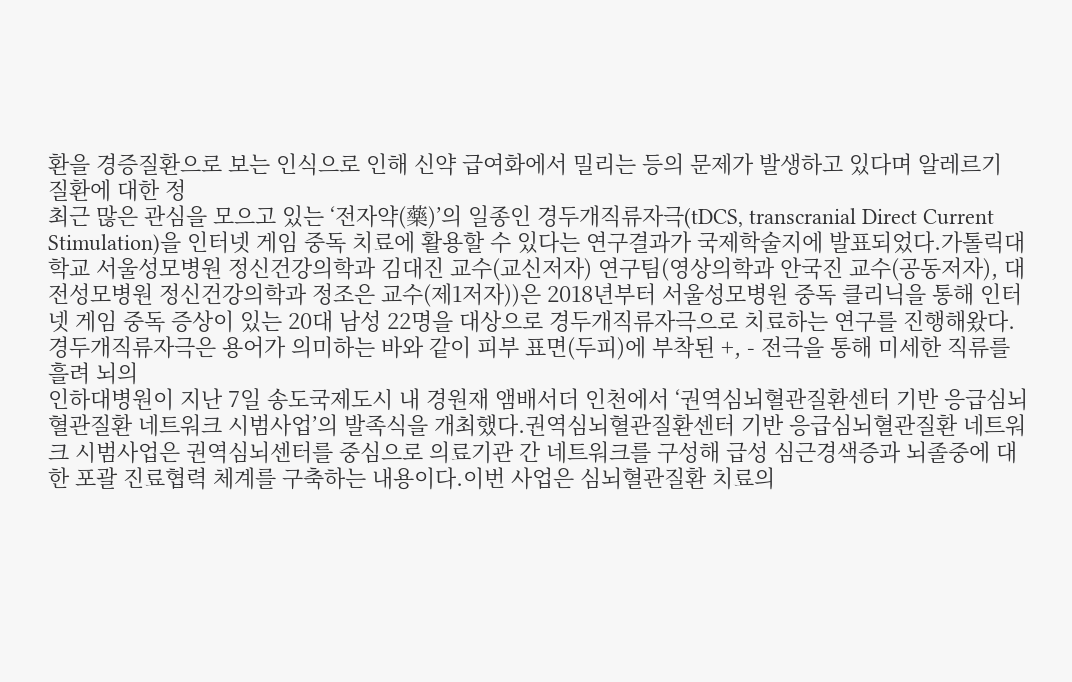환을 경증질환으로 보는 인식으로 인해 신약 급여화에서 밀리는 등의 문제가 발생하고 있다며 알레르기 질환에 대한 정
최근 많은 관심을 모으고 있는 ‘전자약(藥)’의 일종인 경두개직류자극(tDCS, transcranial Direct Current Stimulation)을 인터넷 게임 중독 치료에 활용할 수 있다는 연구결과가 국제학술지에 발표되었다.가톨릭대학교 서울성모병원 정신건강의학과 김대진 교수(교신저자) 연구팀(영상의학과 안국진 교수(공동저자), 대전성모병원 정신건강의학과 정조은 교수(제1저자))은 2018년부터 서울성모병원 중독 클리닉을 통해 인터넷 게임 중독 증상이 있는 20대 남성 22명을 대상으로 경두개직류자극으로 치료하는 연구를 진행해왔다.경두개직류자극은 용어가 의미하는 바와 같이 피부 표면(두피)에 부착된 +, - 전극을 통해 미세한 직류를 흘려 뇌의
인하대병원이 지난 7일 송도국제도시 내 경원재 앰배서더 인천에서 ‘권역심뇌혈관질환센터 기반 응급심뇌혈관질환 네트워크 시범사업’의 발족식을 개최했다.권역심뇌혈관질환센터 기반 응급심뇌혈관질환 네트워크 시범사업은 권역심뇌센터를 중심으로 의료기관 간 네트워크를 구성해 급성 심근경색증과 뇌졸중에 대한 포괄 진료협력 체계를 구축하는 내용이다.이번 사업은 심뇌혈관질환 치료의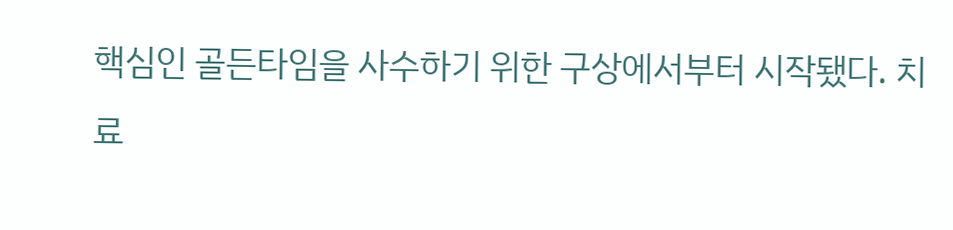핵심인 골든타임을 사수하기 위한 구상에서부터 시작됐다. 치료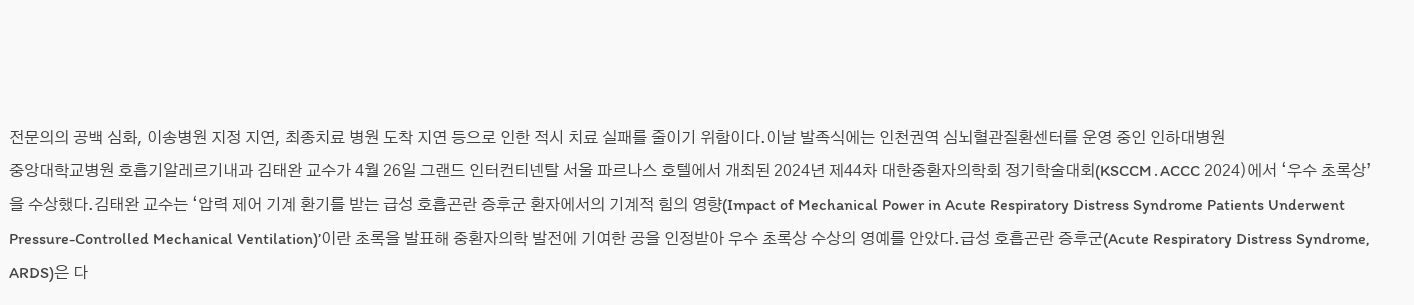전문의의 공백 심화, 이송병원 지정 지연, 최종치료 병원 도착 지연 등으로 인한 적시 치료 실패를 줄이기 위함이다.이날 발족식에는 인천권역 심뇌혈관질환센터를 운영 중인 인하대병원
중앙대학교병원 호흡기알레르기내과 김태완 교수가 4월 26일 그랜드 인터컨티넨탈 서울 파르나스 호텔에서 개최된 2024년 제44차 대한중환자의학회 정기학술대회(KSCCM․ACCC 2024)에서 ‘우수 초록상’을 수상했다.김태완 교수는 ‘압력 제어 기계 환기를 받는 급성 호흡곤란 증후군 환자에서의 기계적 힘의 영향(Impact of Mechanical Power in Acute Respiratory Distress Syndrome Patients Underwent Pressure-Controlled Mechanical Ventilation)’이란 초록을 발표해 중환자의학 발전에 기여한 공을 인정받아 우수 초록상 수상의 영예를 안았다.급성 호흡곤란 증후군(Acute Respiratory Distress Syndrome, ARDS)은 다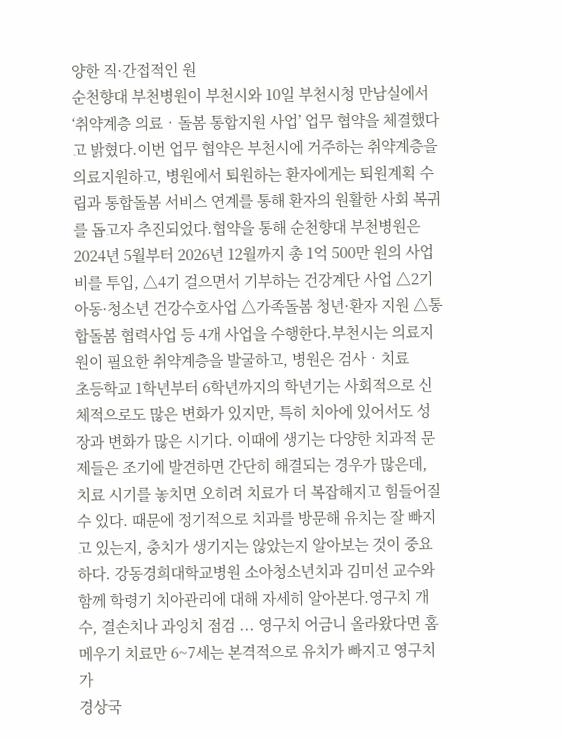양한 직·간접적인 원
순천향대 부천병원이 부천시와 10일 부천시청 만남실에서 ‘취약계층 의료‧돌봄 통합지원 사업’ 업무 협약을 체결했다고 밝혔다.이번 업무 협약은 부천시에 거주하는 취약계층을 의료지원하고, 병원에서 퇴원하는 환자에게는 퇴원계획 수립과 통합돌봄 서비스 연계를 통해 환자의 원활한 사회 복귀를 돕고자 추진되었다.협약을 통해 순천향대 부천병원은 2024년 5월부터 2026년 12월까지 총 1억 500만 원의 사업비를 투입, △4기 걸으면서 기부하는 건강계단 사업 △2기 아동·청소년 건강수호사업 △가족돌봄 청년·환자 지원 △통합돌봄 협력사업 등 4개 사업을 수행한다.부천시는 의료지원이 필요한 취약계층을 발굴하고, 병원은 검사‧치료
초등학교 1학년부터 6학년까지의 학년기는 사회적으로 신체적으로도 많은 변화가 있지만, 특히 치아에 있어서도 성장과 변화가 많은 시기다. 이때에 생기는 다양한 치과적 문제들은 조기에 발견하면 간단히 해결되는 경우가 많은데, 치료 시기를 놓치면 오히려 치료가 더 복잡해지고 힘들어질 수 있다. 때문에 정기적으로 치과를 방문해 유치는 잘 빠지고 있는지, 충치가 생기지는 않았는지 알아보는 것이 중요하다. 강동경희대학교병원 소아청소년치과 김미선 교수와 함께 학령기 치아관리에 대해 자세히 알아본다.영구치 개수, 결손치나 과잉치 점검 ... 영구치 어금니 올라왔다면 홈 메우기 치료만 6~7세는 본격적으로 유치가 빠지고 영구치가
경상국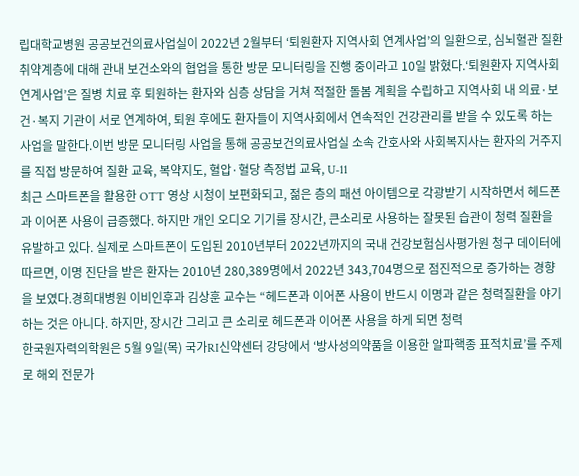립대학교병원 공공보건의료사업실이 2022년 2월부터 ‘퇴원환자 지역사회 연계사업’의 일환으로, 심뇌혈관 질환 취약계층에 대해 관내 보건소와의 협업을 통한 방문 모니터링을 진행 중이라고 10일 밝혔다.‘퇴원환자 지역사회 연계사업’은 질병 치료 후 퇴원하는 환자와 심층 상담을 거쳐 적절한 돌봄 계획을 수립하고 지역사회 내 의료·보건·복지 기관이 서로 연계하여, 퇴원 후에도 환자들이 지역사회에서 연속적인 건강관리를 받을 수 있도록 하는 사업을 말한다.이번 방문 모니터링 사업을 통해 공공보건의료사업실 소속 간호사와 사회복지사는 환자의 거주지를 직접 방문하여 질환 교육, 복약지도, 혈압·혈당 측정법 교육, U-11
최근 스마트폰을 활용한 OTT 영상 시청이 보편화되고, 젊은 층의 패션 아이템으로 각광받기 시작하면서 헤드폰과 이어폰 사용이 급증했다. 하지만 개인 오디오 기기를 장시간, 큰소리로 사용하는 잘못된 습관이 청력 질환을 유발하고 있다. 실제로 스마트폰이 도입된 2010년부터 2022년까지의 국내 건강보험심사평가원 청구 데이터에 따르면, 이명 진단을 받은 환자는 2010년 280,389명에서 2022년 343,704명으로 점진적으로 증가하는 경향을 보였다.경희대병원 이비인후과 김상훈 교수는 “헤드폰과 이어폰 사용이 반드시 이명과 같은 청력질환을 야기하는 것은 아니다. 하지만, 장시간 그리고 큰 소리로 헤드폰과 이어폰 사용을 하게 되면 청력
한국원자력의학원은 5월 9일(목) 국가RI신약센터 강당에서 ‘방사성의약품을 이용한 알파핵종 표적치료’를 주제로 해외 전문가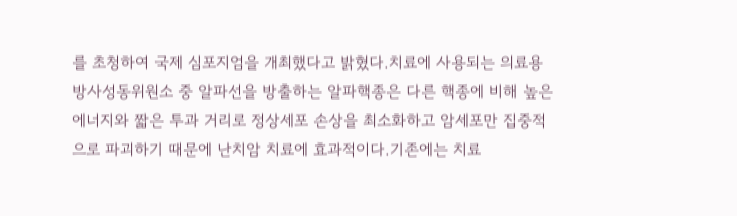를 초청하여 국제 심포지엄을 개최했다고 밝혔다.치료에 사용되는 의료용 방사성동위원소 중 알파선을 방출하는 알파핵종은 다른 핵종에 비해 높은 에너지와 짧은 투과 거리로 정상세포 손상을 최소화하고 암세포만 집중적으로 파괴하기 때문에 난치암 치료에 효과적이다.기존에는 치료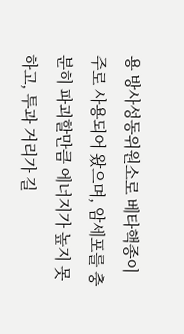용 방사성동위원소로 베타핵종이 주로 사용되어 왔으며, 암세포를 충분히 파괴할만큼 에너지가 높지 못하고, 투과 거리가 길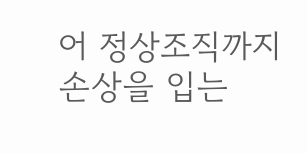어 정상조직까지 손상을 입는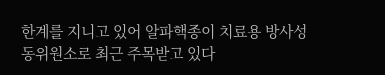한계를 지니고 있어 알파핵종이 치료용 방사성동위원소로 최근 주목받고 있다